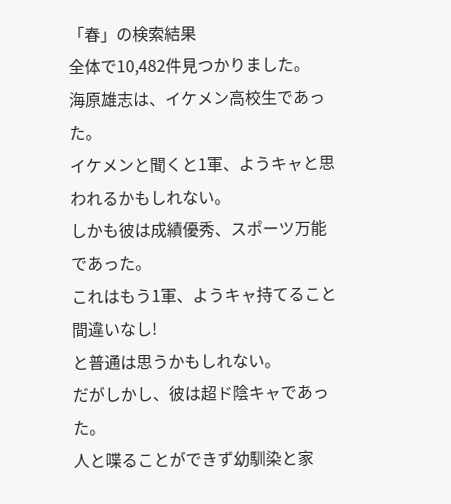「春」の検索結果
全体で10,482件見つかりました。
海原雄志は、イケメン高校生であった。
イケメンと聞くと1軍、ようキャと思われるかもしれない。
しかも彼は成績優秀、スポーツ万能であった。
これはもう1軍、ようキャ持てること間違いなし!
と普通は思うかもしれない。
だがしかし、彼は超ド陰キャであった。
人と喋ることができず幼馴染と家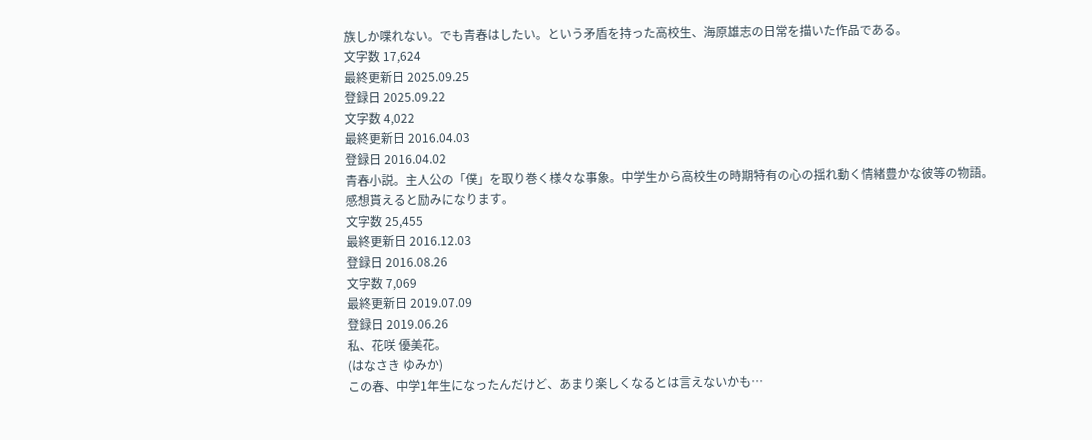族しか喋れない。でも青春はしたい。という矛盾を持った高校生、海原雄志の日常を描いた作品である。
文字数 17,624
最終更新日 2025.09.25
登録日 2025.09.22
文字数 4,022
最終更新日 2016.04.03
登録日 2016.04.02
青春小説。主人公の「僕」を取り巻く様々な事象。中学生から高校生の時期特有の心の揺れ動く情緒豊かな彼等の物語。感想貰えると励みになります。
文字数 25,455
最終更新日 2016.12.03
登録日 2016.08.26
文字数 7,069
最終更新日 2019.07.09
登録日 2019.06.26
私、花咲 優美花。
(はなさき ゆみか)
この春、中学1年生になったんだけど、あまり楽しくなるとは言えないかも…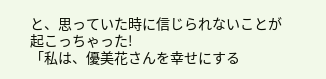と、思っていた時に信じられないことが起こっちゃった!
「私は、優美花さんを幸せにする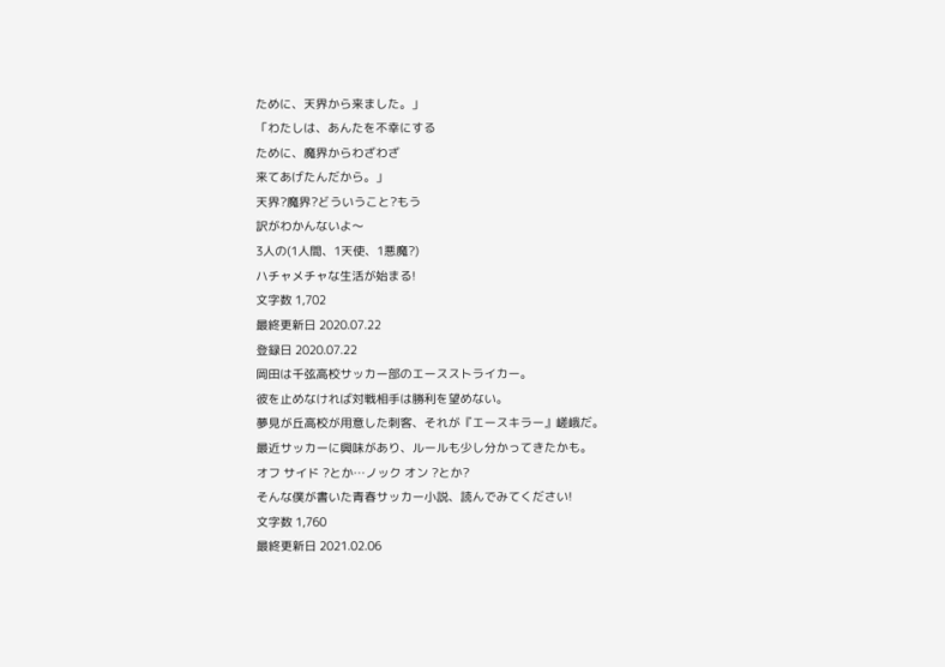ために、天界から来ました。」
「わたしは、あんたを不幸にする
ために、魔界からわざわざ
来てあげたんだから。」
天界?魔界?どういうこと?もう
訳がわかんないよ〜
3人の(1人間、1天使、1悪魔?)
ハチャメチャな生活が始まる!
文字数 1,702
最終更新日 2020.07.22
登録日 2020.07.22
岡田は千弦高校サッカー部のエースストライカー。
彼を止めなければ対戦相手は勝利を望めない。
夢見が丘高校が用意した刺客、それが『エースキラー』嵯峨だ。
最近サッカーに興味があり、ルールも少し分かってきたかも。
オフ サイド ?とか…ノック オン ?とか?
そんな僕が書いた青春サッカー小説、読んでみてください!
文字数 1,760
最終更新日 2021.02.06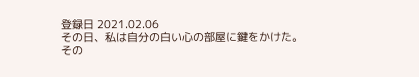登録日 2021.02.06
その日、私は自分の白い心の部屋に鍵をかけた。
その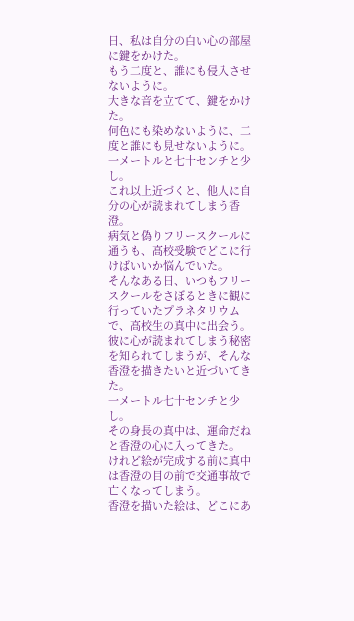日、私は自分の白い心の部屋に鍵をかけた。
もう二度と、誰にも侵入させないように。
大きな音を立てて、鍵をかけた。
何色にも染めないように、二度と誰にも見せないように。
一メートルと七十センチと少し。
これ以上近づくと、他人に自分の心が読まれてしまう香澄。
病気と偽りフリースクールに通うも、高校受験でどこに行けばいいか悩んでいた。
そんなある日、いつもフリースクールをさぼるときに観に行っていたプラネタリウムで、高校生の真中に出会う。彼に心が読まれてしまう秘密を知られてしまうが、そんな香澄を描きたいと近づいてきた。
一メートル七十センチと少し。
その身長の真中は、運命だねと香澄の心に入ってきた。
けれど絵が完成する前に真中は香澄の目の前で交通事故で亡くなってしまう。
香澄を描いた絵は、どこにあ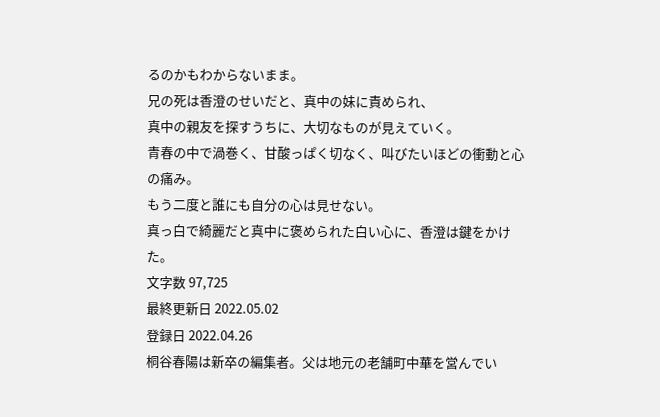るのかもわからないまま。
兄の死は香澄のせいだと、真中の妹に責められ、
真中の親友を探すうちに、大切なものが見えていく。
青春の中で渦巻く、甘酸っぱく切なく、叫びたいほどの衝動と心の痛み。
もう二度と誰にも自分の心は見せない。
真っ白で綺麗だと真中に褒められた白い心に、香澄は鍵をかけた。
文字数 97,725
最終更新日 2022.05.02
登録日 2022.04.26
桐谷春陽は新卒の編集者。父は地元の老舗町中華を営んでい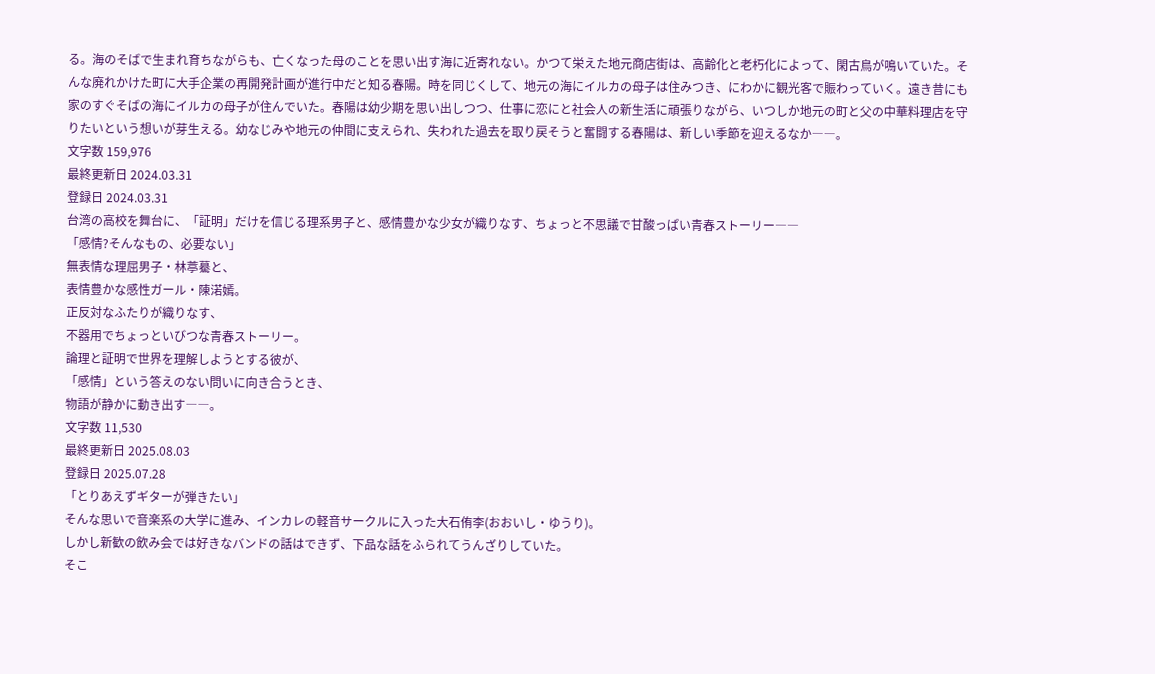る。海のそばで生まれ育ちながらも、亡くなった母のことを思い出す海に近寄れない。かつて栄えた地元商店街は、高齢化と老朽化によって、閑古鳥が鳴いていた。そんな廃れかけた町に大手企業の再開発計画が進行中だと知る春陽。時を同じくして、地元の海にイルカの母子は住みつき、にわかに観光客で賑わっていく。遠き昔にも家のすぐそばの海にイルカの母子が住んでいた。春陽は幼少期を思い出しつつ、仕事に恋にと社会人の新生活に頑張りながら、いつしか地元の町と父の中華料理店を守りたいという想いが芽生える。幼なじみや地元の仲間に支えられ、失われた過去を取り戻そうと奮闘する春陽は、新しい季節を迎えるなか――。
文字数 159,976
最終更新日 2024.03.31
登録日 2024.03.31
台湾の高校を舞台に、「証明」だけを信じる理系男子と、感情豊かな少女が織りなす、ちょっと不思議で甘酸っぱい青春ストーリー――
「感情?そんなもの、必要ない」
無表情な理屈男子・林葶驀と、
表情豊かな感性ガール・陳渃嫣。
正反対なふたりが織りなす、
不器用でちょっといびつな青春ストーリー。
論理と証明で世界を理解しようとする彼が、
「感情」という答えのない問いに向き合うとき、
物語が静かに動き出す――。
文字数 11,530
最終更新日 2025.08.03
登録日 2025.07.28
「とりあえずギターが弾きたい」
そんな思いで音楽系の大学に進み、インカレの軽音サークルに入った大石侑李(おおいし・ゆうり)。
しかし新歓の飲み会では好きなバンドの話はできず、下品な話をふられてうんざりしていた。
そこ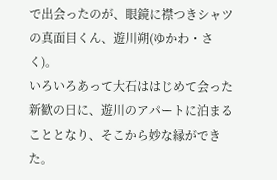で出会ったのが、眼鏡に襟つきシャツの真面目くん、遊川朔(ゆかわ・さく)。
いろいろあって大石ははじめて会った新歓の日に、遊川のアパートに泊まることとなり、そこから妙な縁ができた。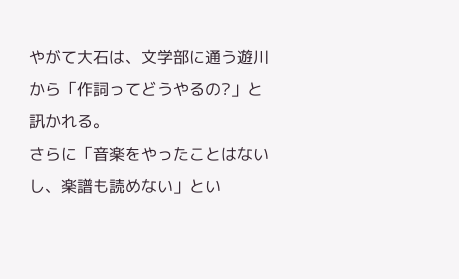やがて大石は、文学部に通う遊川から「作詞ってどうやるの?」と訊かれる。
さらに「音楽をやったことはないし、楽譜も読めない」とい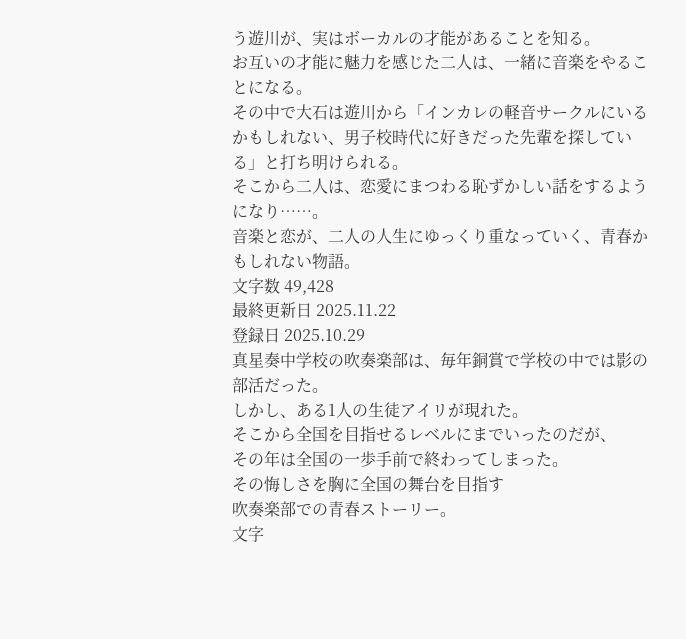う遊川が、実はボーカルの才能があることを知る。
お互いの才能に魅力を感じた二人は、一緒に音楽をやることになる。
その中で大石は遊川から「インカレの軽音サークルにいるかもしれない、男子校時代に好きだった先輩を探している」と打ち明けられる。
そこから二人は、恋愛にまつわる恥ずかしい話をするようになり……。
音楽と恋が、二人の人生にゆっくり重なっていく、青春かもしれない物語。
文字数 49,428
最終更新日 2025.11.22
登録日 2025.10.29
真星奏中学校の吹奏楽部は、毎年銅賞で学校の中では影の部活だった。
しかし、ある1人の生徒アイリが現れた。
そこから全国を目指せるレベルにまでいったのだが、
その年は全国の一歩手前で終わってしまった。
その悔しさを胸に全国の舞台を目指す
吹奏楽部での青春ストーリー。
文字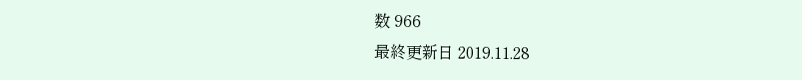数 966
最終更新日 2019.11.28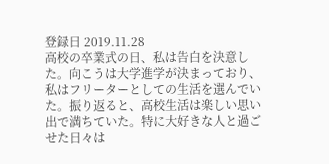登録日 2019.11.28
高校の卒業式の日、私は告白を決意した。向こうは大学進学が決まっており、私はフリーターとしての生活を選んでいた。振り返ると、高校生活は楽しい思い出で満ちていた。特に大好きな人と過ごせた日々は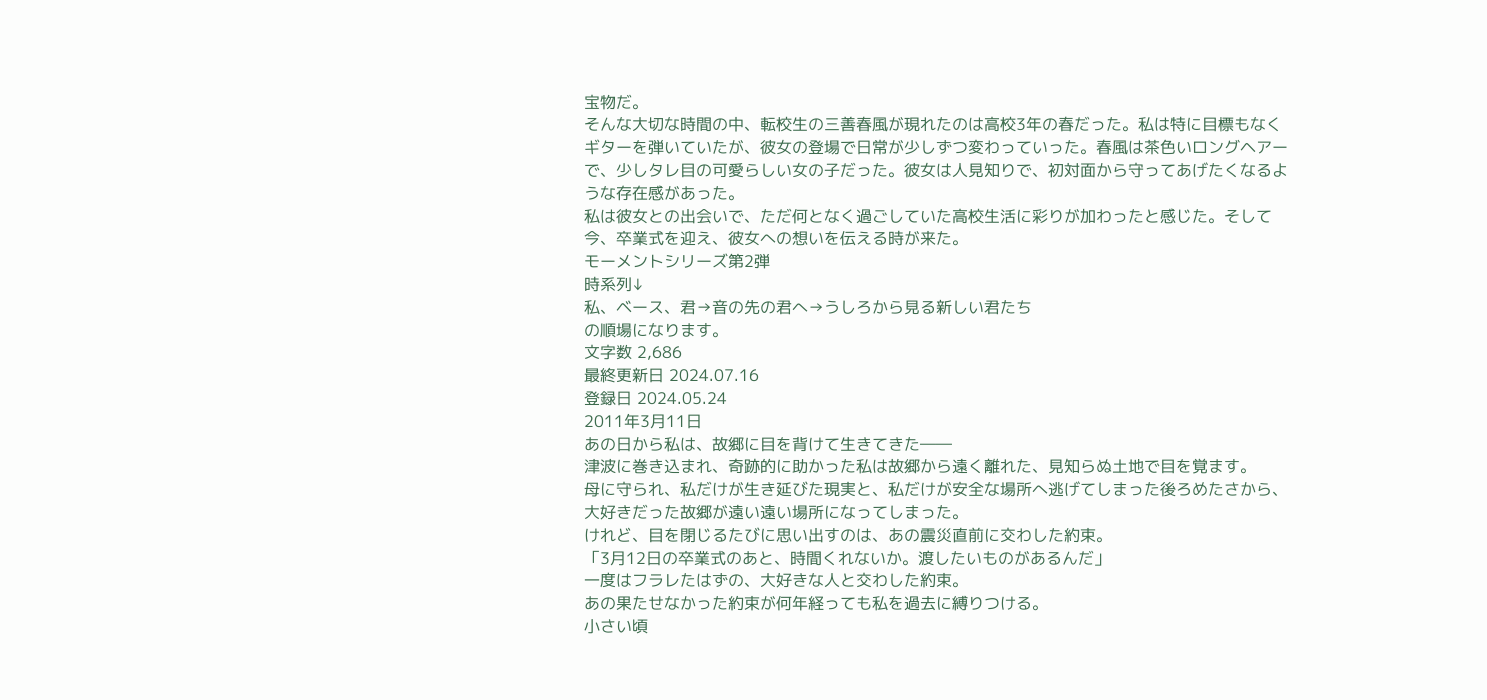宝物だ。
そんな大切な時間の中、転校生の三善春風が現れたのは高校3年の春だった。私は特に目標もなくギターを弾いていたが、彼女の登場で日常が少しずつ変わっていった。春風は茶色いロングヘアーで、少しタレ目の可愛らしい女の子だった。彼女は人見知りで、初対面から守ってあげたくなるような存在感があった。
私は彼女との出会いで、ただ何となく過ごしていた高校生活に彩りが加わったと感じた。そして今、卒業式を迎え、彼女への想いを伝える時が来た。
モーメントシリーズ第2弾
時系列↓
私、ベース、君→音の先の君へ→うしろから見る新しい君たち
の順場になります。
文字数 2,686
最終更新日 2024.07.16
登録日 2024.05.24
2011年3月11日
あの日から私は、故郷に目を背けて生きてきた――
津波に巻き込まれ、奇跡的に助かった私は故郷から遠く離れた、見知らぬ土地で目を覚ます。
母に守られ、私だけが生き延びた現実と、私だけが安全な場所へ逃げてしまった後ろめたさから、大好きだった故郷が遠い遠い場所になってしまった。
けれど、目を閉じるたびに思い出すのは、あの震災直前に交わした約束。
「3月12日の卒業式のあと、時間くれないか。渡したいものがあるんだ」
一度はフラレたはずの、大好きな人と交わした約束。
あの果たせなかった約束が何年経っても私を過去に縛りつける。
小さい頃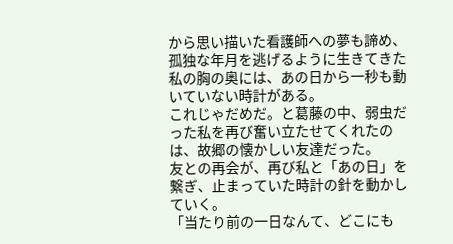から思い描いた看護師への夢も諦め、孤独な年月を逃げるように生きてきた私の胸の奥には、あの日から一秒も動いていない時計がある。
これじゃだめだ。と葛藤の中、弱虫だった私を再び奮い立たせてくれたのは、故郷の懐かしい友達だった。
友との再会が、再び私と「あの日」を繋ぎ、止まっていた時計の針を動かしていく。
「当たり前の一日なんて、どこにも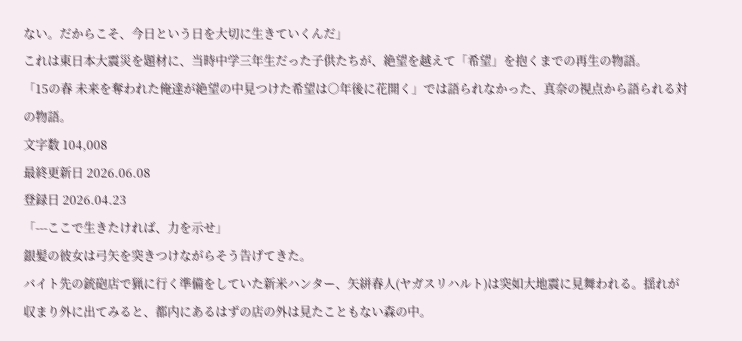ない。だからこそ、今日という日を大切に生きていくんだ」
これは東日本大震災を題材に、当時中学三年生だった子供たちが、絶望を越えて「希望」を抱くまでの再生の物語。
「15の春 未来を奪われた俺達が絶望の中見つけた希望は○年後に花開く」では語られなかった、真奈の視点から語られる対の物語。
文字数 104,008
最終更新日 2026.06.08
登録日 2026.04.23
「---ここで生きたければ、力を示せ」
銀髪の彼女は弓矢を突きつけながらそう告げてきた。
バイト先の銃砲店で猟に行く準備をしていた新米ハンター、矢絣春人(ヤガスリハルト)は突如大地震に見舞われる。揺れが収まり外に出てみると、都内にあるはずの店の外は見たこともない森の中。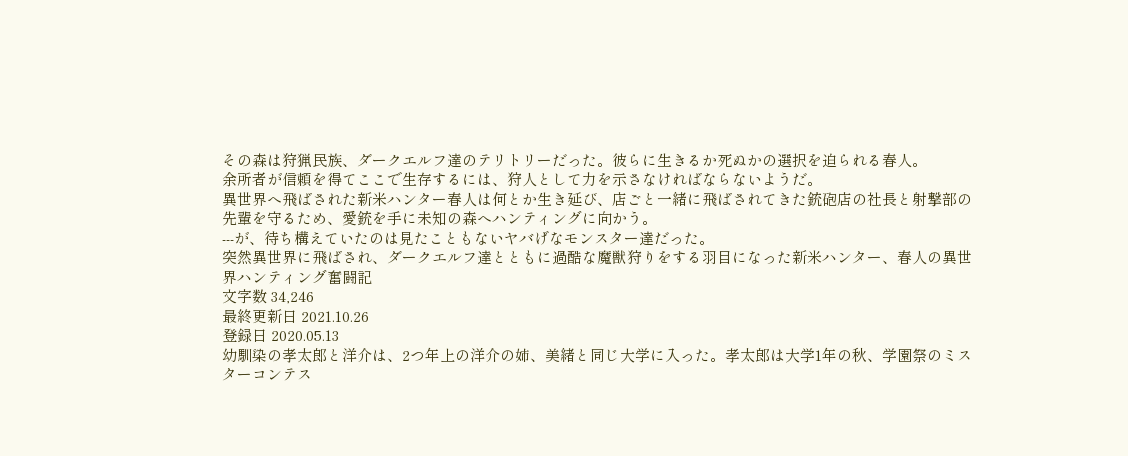その森は狩猟民族、ダークエルフ達のテリトリーだった。彼らに生きるか死ぬかの選択を迫られる春人。
余所者が信頼を得てここで生存するには、狩人として力を示さなければならないようだ。
異世界へ飛ばされた新米ハンター春人は何とか生き延び、店ごと一緒に飛ばされてきた銃砲店の社長と射撃部の先輩を守るため、愛銃を手に未知の森へハンティングに向かう。
---が、待ち構えていたのは見たこともないヤバげなモンスター達だった。
突然異世界に飛ばされ、ダークエルフ達とともに過酷な魔獣狩りをする羽目になった新米ハンター、春人の異世界ハンティング奮闘記
文字数 34,246
最終更新日 2021.10.26
登録日 2020.05.13
幼馴染の孝太郎と洋介は、2つ年上の洋介の姉、美緒と同じ大学に入った。孝太郎は大学1年の秋、学園祭のミスターコンテス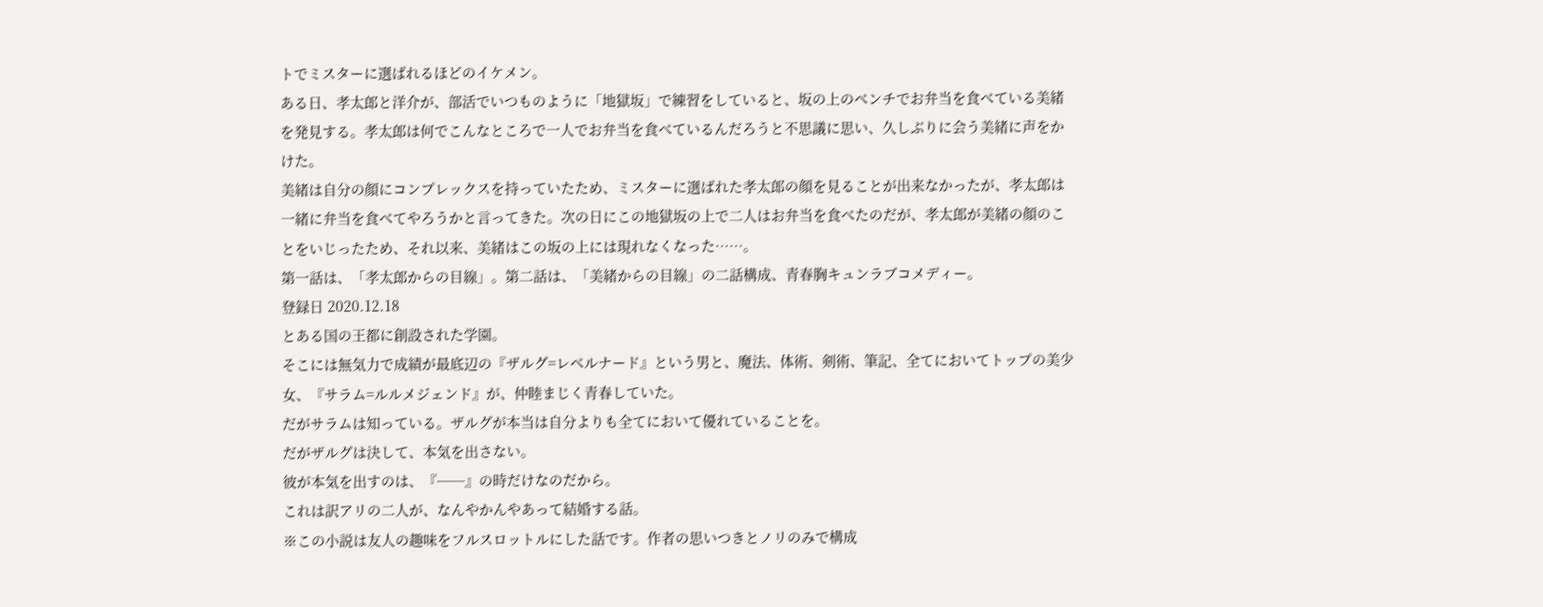トでミスターに選ばれるほどのイケメン。
ある日、孝太郎と洋介が、部活でいつものように「地獄坂」で練習をしていると、坂の上のベンチでお弁当を食べている美緒を発見する。孝太郎は何でこんなところで一人でお弁当を食べているんだろうと不思議に思い、久しぶりに会う美緒に声をかけた。
美緒は自分の顔にコンプレックスを持っていたため、ミスターに選ばれた孝太郎の顔を見ることが出来なかったが、孝太郎は一緒に弁当を食べてやろうかと言ってきた。次の日にこの地獄坂の上で二人はお弁当を食べたのだが、孝太郎が美緒の顔のことをいじったため、それ以来、美緒はこの坂の上には現れなくなった……。
第一話は、「孝太郎からの目線」。第二話は、「美緒からの目線」の二話構成、青春胸キュンラブコメディー。
登録日 2020.12.18
とある国の王都に創設された学園。
そこには無気力で成績が最底辺の『ザルグ=レベルナード』という男と、魔法、体術、剣術、筆記、全てにおいてトップの美少女、『サラム=ルルメジェンド』が、仲睦まじく青春していた。
だがサラムは知っている。ザルグが本当は自分よりも全てにおいて優れていることを。
だがザルグは決して、本気を出さない。
彼が本気を出すのは、『──』の時だけなのだから。
これは訳アリの二人が、なんやかんやあって結婚する話。
※この小説は友人の趣味をフルスロットルにした話です。作者の思いつきとノリのみで構成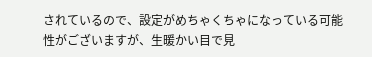されているので、設定がめちゃくちゃになっている可能性がございますが、生暖かい目で見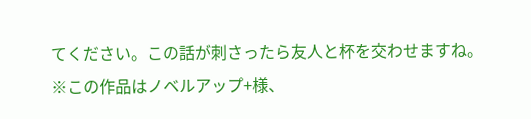てください。この話が刺さったら友人と杯を交わせますね。
※この作品はノベルアップ+様、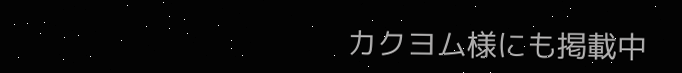カクヨム様にも掲載中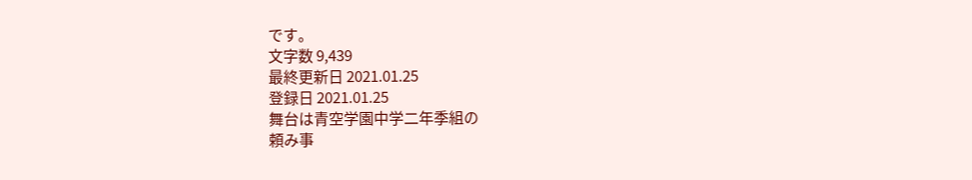です。
文字数 9,439
最終更新日 2021.01.25
登録日 2021.01.25
舞台は青空学園中学二年季組の
頼み事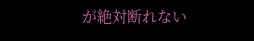が絶対断れない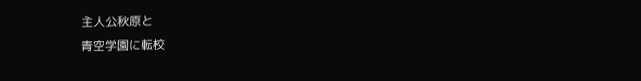主人公秋原と
青空学園に転校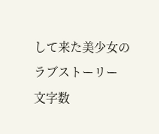して来た美少女の
ラブストーリー
文字数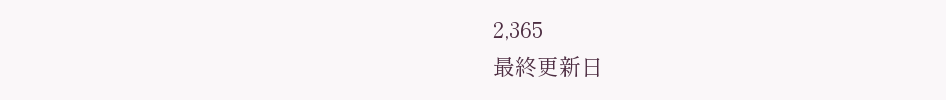2,365
最終更新日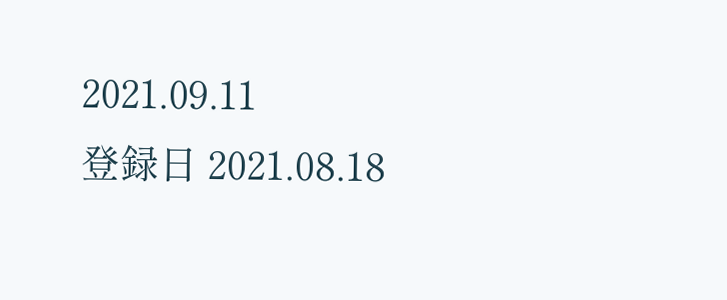2021.09.11
登録日 2021.08.18